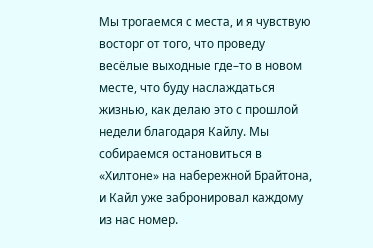Мы трогаемся с места, и я чувствую восторг от того, что проведу весёлые выходные где–то в новом месте, что буду наслаждаться жизнью, как делаю это с прошлой недели благодаря Кайлу. Мы собираемся остановиться в «Хилтоне» на набережной Брайтона, и Кайл уже забронировал каждому из нас номер.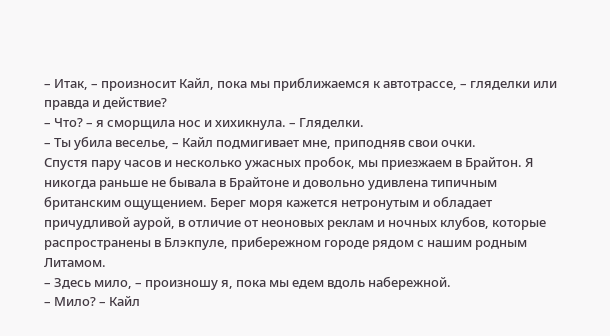– Итак, – произносит Кайл, пока мы приближаемся к автотрассе, – гляделки или правда и действие?
– Что? – я сморщила нос и хихикнула. – Гляделки.
– Ты убила веселье, – Кайл подмигивает мне, приподняв свои очки.
Спустя пару часов и несколько ужасных пробок, мы приезжаем в Брайтон. Я никогда раньше не бывала в Брайтоне и довольно удивлена типичным британским ощущением. Берег моря кажется нетронутым и обладает причудливой аурой, в отличие от неоновых реклам и ночных клубов, которые распространены в Блэкпуле, прибережном городе рядом с нашим родным Литамом.
– Здесь мило, – произношу я, пока мы едем вдоль набережной.
– Мило? – Кайл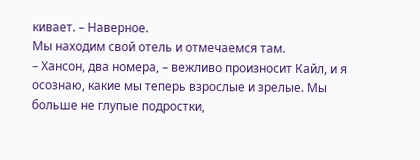кивает. – Наверное.
Мы находим свой отель и отмечаемся там.
– Хансон, два номера, – вежливо произносит Кайл, и я осознаю, какие мы теперь взрослые и зрелые. Мы больше не глупые подростки,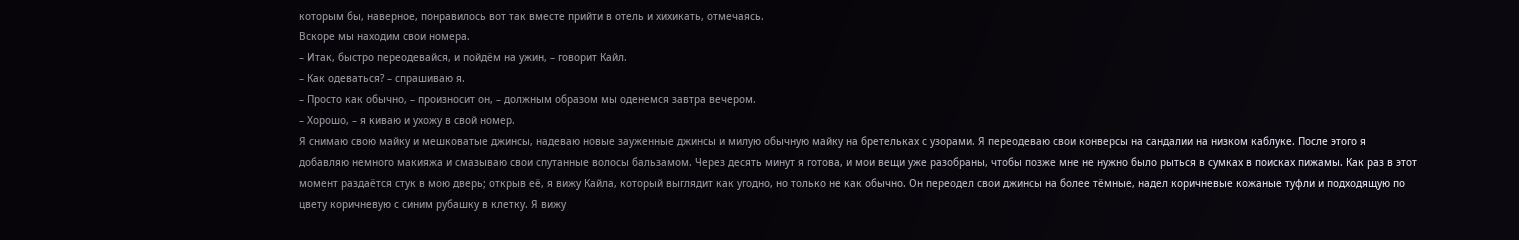которым бы, наверное, понравилось вот так вместе прийти в отель и хихикать, отмечаясь.
Вскоре мы находим свои номера.
– Итак, быстро переодевайся, и пойдём на ужин, – говорит Кайл.
– Как одеваться? – спрашиваю я.
– Просто как обычно, – произносит он, – должным образом мы оденемся завтра вечером.
– Хорошо, – я киваю и ухожу в свой номер.
Я снимаю свою майку и мешковатые джинсы, надеваю новые зауженные джинсы и милую обычную майку на бретельках с узорами. Я переодеваю свои конверсы на сандалии на низком каблуке. После этого я добавляю немного макияжа и смазываю свои спутанные волосы бальзамом. Через десять минут я готова, и мои вещи уже разобраны, чтобы позже мне не нужно было рыться в сумках в поисках пижамы. Как раз в этот момент раздаётся стук в мою дверь; открыв её, я вижу Кайла, который выглядит как угодно, но только не как обычно. Он переодел свои джинсы на более тёмные, надел коричневые кожаные туфли и подходящую по цвету коричневую с синим рубашку в клетку. Я вижу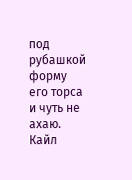под рубашкой форму его торса и чуть не ахаю.
Кайл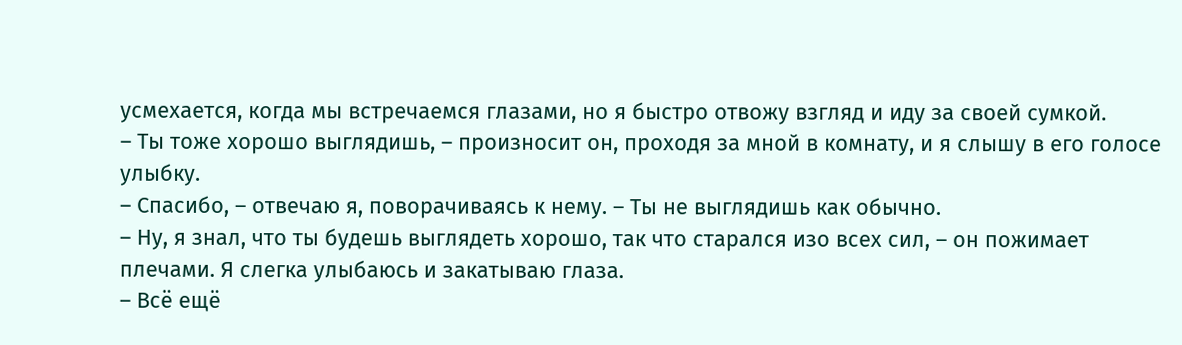усмехается, когда мы встречаемся глазами, но я быстро отвожу взгляд и иду за своей сумкой.
– Ты тоже хорошо выглядишь, – произносит он, проходя за мной в комнату, и я слышу в его голосе улыбку.
– Спасибо, – отвечаю я, поворачиваясь к нему. – Ты не выглядишь как обычно.
– Ну, я знал, что ты будешь выглядеть хорошо, так что старался изо всех сил, – он пожимает плечами. Я слегка улыбаюсь и закатываю глаза.
– Всё ещё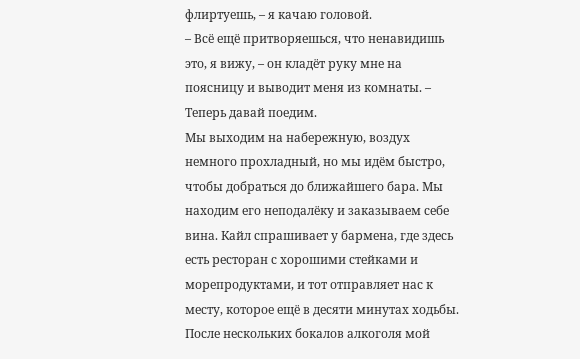флиртуешь, – я качаю головой.
– Всё ещё притворяешься, что ненавидишь это, я вижу, – он кладёт руку мне на поясницу и выводит меня из комнаты. – Теперь давай поедим.
Мы выходим на набережную, воздух немного прохладный, но мы идём быстро, чтобы добраться до ближайшего бара. Мы находим его неподалёку и заказываем себе вина. Кайл спрашивает у бармена, где здесь есть ресторан с хорошими стейками и морепродуктами, и тот отправляет нас к месту, которое ещё в десяти минутах ходьбы.
После нескольких бокалов алкоголя мой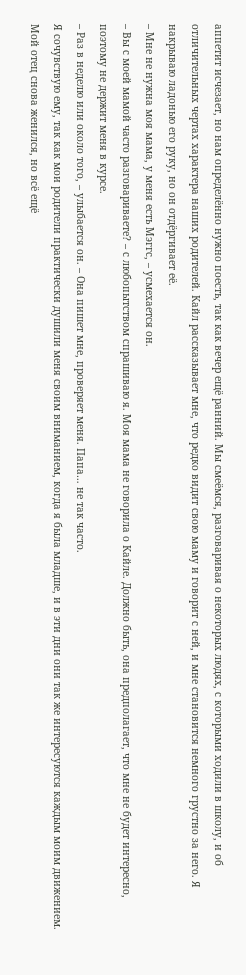аппетит исчезает, но нам определённо нужно поесть, так как вечер ещё ранний. Мы смеёмся, разговаривая о некоторых людях, с которыми ходили в школу, и об отличительных чертах характера наших родителей. Кайл рассказывает мне, что редко видит свою маму и говорит с ней, и мне становится немного грустно за него. Я накрываю ладонью его руку, но он отдёргивает её.
– Мне не нужна моя мама, у меня есть Мэггс, – усмехается он.
– Вы с моей мамой часто разговариваете? – с любопытством спрашиваю я. Моя мама не говорила о Кайле. Должно быть, она предполагает, что мне не будет интересно, поэтому не держит меня в курсе.
– Раз в неделю или около того, – улыбается он. – Она пишет мне, проверяет меня. Папа… не так часто.
Я сочувствую ему, так как мои родители практически душили меня своим вниманием, когда я была младше, и в эти дни они так же интересуются каждым моим движением. Мой отец снова женился, но всё ещё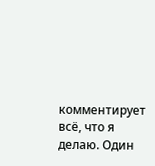комментирует всё, что я делаю. Один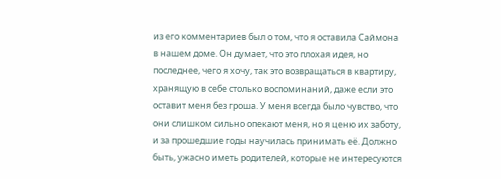из его комментариев был о том, что я оставила Саймона в нашем доме. Он думает, что это плохая идея, но последнее, чего я хочу, так это возвращаться в квартиру, хранящую в себе столько воспоминаний, даже если это оставит меня без гроша. У меня всегда было чувство, что они слишком сильно опекают меня, но я ценю их заботу, и за прошедшие годы научилась принимать её. Должно быть, ужасно иметь родителей, которые не интересуются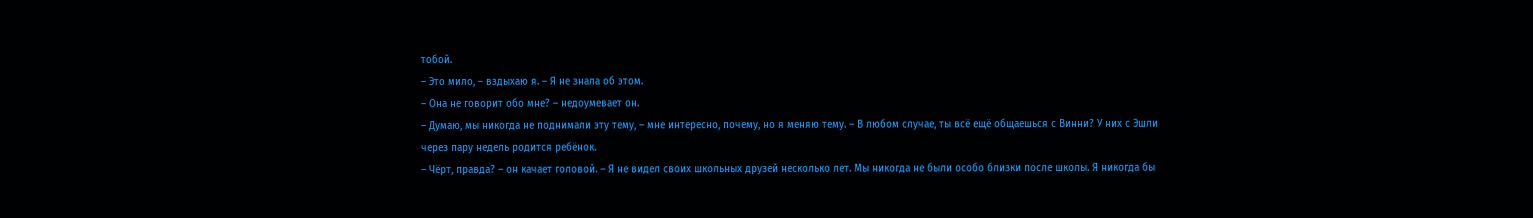тобой.
– Это мило, – вздыхаю я. – Я не знала об этом.
– Она не говорит обо мне? – недоумевает он.
– Думаю, мы никогда не поднимали эту тему, – мне интересно, почему, но я меняю тему. – В любом случае, ты всё ещё общаешься с Винни? У них с Эшли через пару недель родится ребёнок.
– Чёрт, правда? – он качает головой. – Я не видел своих школьных друзей несколько лет. Мы никогда не были особо близки после школы. Я никогда бы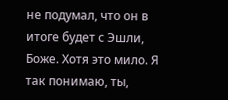не подумал, что он в итоге будет с Эшли, Боже. Хотя это мило. Я так понимаю, ты,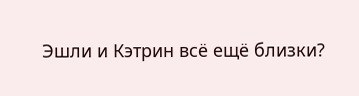Эшли и Кэтрин всё ещё близки?